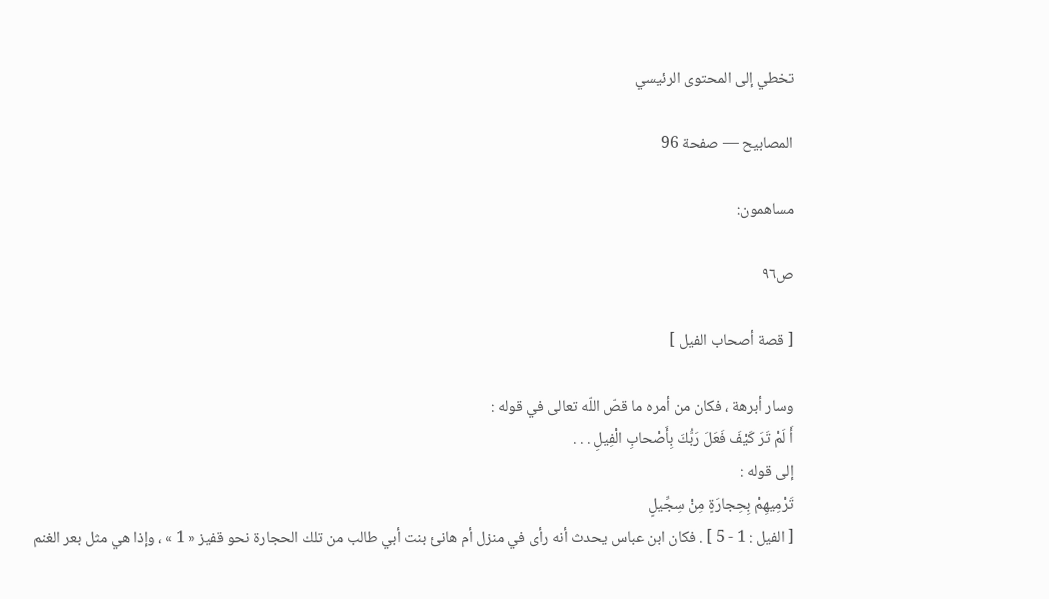تخطي إلى المحتوى الرئيسي

المصابيح — صفحة 96

مساهمون:

ص٩٦

[ قصة أصحاب الفيل ]

وسار أبرهة ، فكان من أمره ما قصّ اللّه تعالى في قوله :
أَ لَمْ تَرَ كَيْفَ فَعَلَ رَبُّكَ بِأَصْحابِ الْفِيلِ . . .
إلى قوله :
تَرْمِيهِمْ بِحِجارَةٍ مِنْ سِجِّيلٍ
[ الفيل : 1 - 5 ] . فكان ابن عباس يحدث أنه رأى في منزل أم هانئ بنت أبي طالب من تلك الحجارة نحو قفيز « 1 » ، وإذا هي مثل بعر الغنم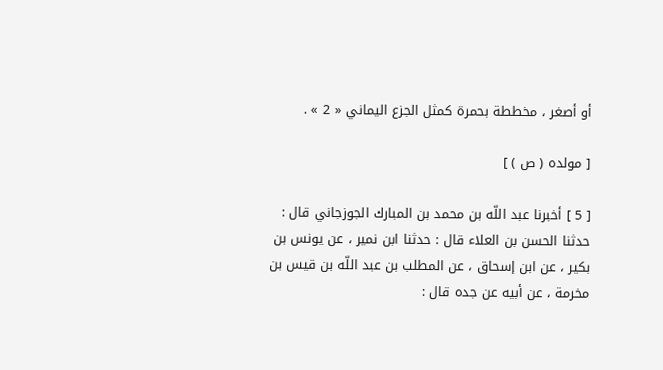أو أصغر ، مخططة بحمرة كمثل الجزع اليماني « 2 » .

[ مولده ( ص ) ]

[ 5 ] أخبرنا عبد اللّه بن محمد بن المبارك الجوزجاني قال : حدثنا الحسن بن العلاء قال : حدثنا ابن نمير ، عن يونس بن بكير ، عن ابن إسحاق ، عن المطلب بن عبد اللّه بن قيس بن مخرمة ، عن أبيه عن جده قال :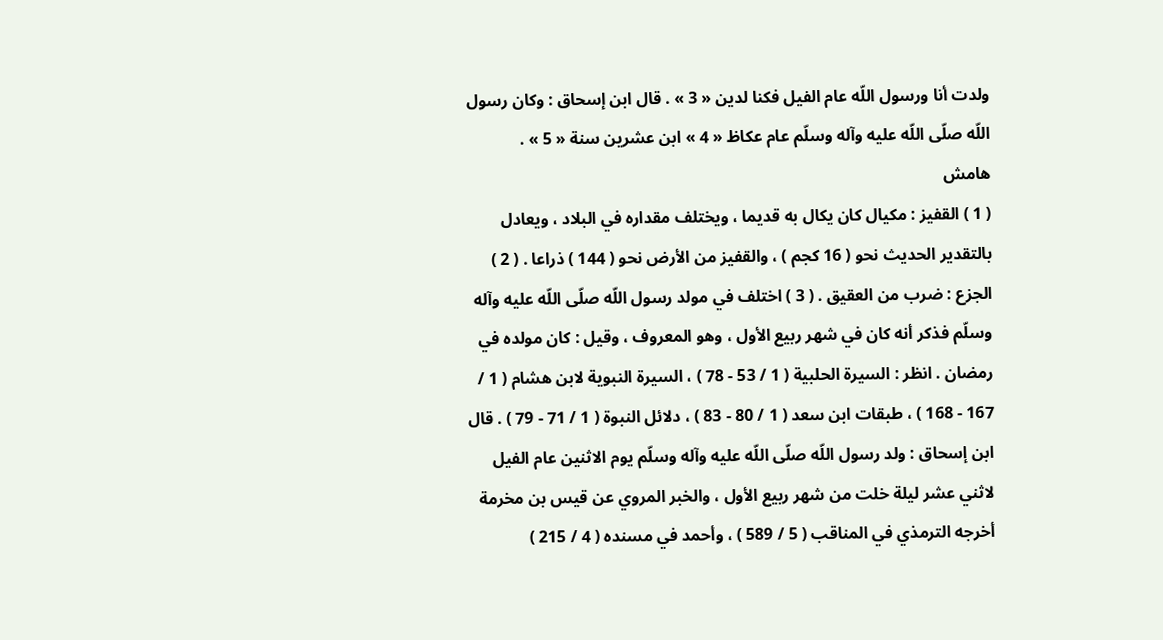ولدت أنا ورسول اللّه عام الفيل فكنا لدين « 3 » . قال ابن إسحاق : وكان رسول اللّه صلّى اللّه عليه وآله وسلّم عام عكاظ « 4 » ابن عشرين سنة « 5 » .
هامش
( 1 ) القفيز : مكيال كان يكال به قديما ، ويختلف مقداره في البلاد ، ويعادل بالتقدير الحديث نحو ( 16 كجم ) ، والقفيز من الأرض نحو ( 144 ) ذراعا . ( 2 ) الجزع : ضرب من العقيق . ( 3 ) اختلف في مولد رسول اللّه صلّى اللّه عليه وآله وسلّم فذكر أنه كان في شهر ربيع الأول ، وهو المعروف ، وقيل : كان مولده في رمضان . انظر : السيرة الحلبية ( 1 / 53 - 78 ) ، السيرة النبوية لابن هشام ( 1 / 167 - 168 ) ، طبقات ابن سعد ( 1 / 80 - 83 ) ، دلائل النبوة ( 1 / 71 - 79 ) . قال ابن إسحاق : ولد رسول اللّه صلّى اللّه عليه وآله وسلّم يوم الاثنين عام الفيل لاثني عشر ليلة خلت من شهر ربيع الأول ، والخبر المروي عن قيس بن مخرمة أخرجه الترمذي في المناقب ( 5 / 589 ) ، وأحمد في مسنده ( 4 / 215 )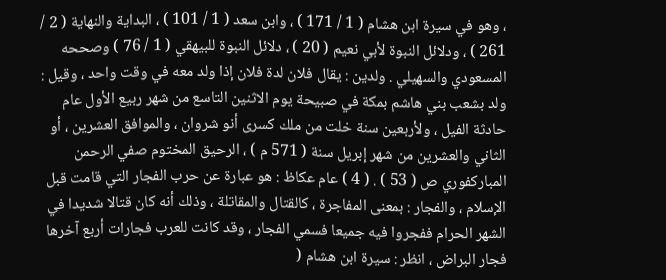، وهو في سيرة ابن هشام ( 1 / 171 ) ، وابن سعد ( 1 / 101 ) ، البداية والنهاية ( 2 / 261 ) ، ودلائل النبوة لأبي نعيم ( 20 ) ، دلائل النبوة للبيهقي ( 1 / 76 ) وصححه المسعودي والسهيلي . ولدين : يقال فلان لدة فلان إذا ولد معه في وقت واحد ، وقيل : ولد بشعب بني هاشم بمكة في صبيحة يوم الاثنين التاسع من شهر ربيع الأول عام حادثة الفيل ، ولأربعين سنة خلت من ملك كسرى أنو شروان ، والموافق العشرين ، أو الثاني والعشرين من شهر إبريل سنة ( 571 م ) ، الرحيق المختوم صفي الرحمن المباركفوري ص ( 53 ) . ( 4 ) عام عكاظ : هو عبارة عن حرب الفجار التي قامت قبل الإسلام ، والفجار : بمعنى المفاجرة ، كالقتال والمقاتلة ، وذلك أنه كان قتالا شديدا في الشهر الحرام ففجروا فيه جميعا فسمي الفجار ، وقد كانت للعرب فجارات أربع آخرها فجار البراض ، انظر : سيرة ابن هشام (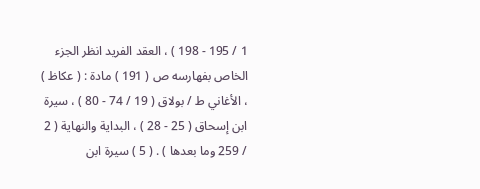1 / 195 - 198 ) ، العقد الفريد انظر الجزء الخاص بفهارسه ص ( 191 ) مادة : ( عكاظ ) ، الأغاني ط / بولاق ( 19 / 74 - 80 ) ، سيرة ابن إسحاق ( 25 - 28 ) ، البداية والنهاية ( 2 / 259 وما بعدها ) . ( 5 ) سيرة ابن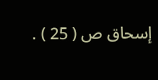إسحاق ص ( 25 ) .